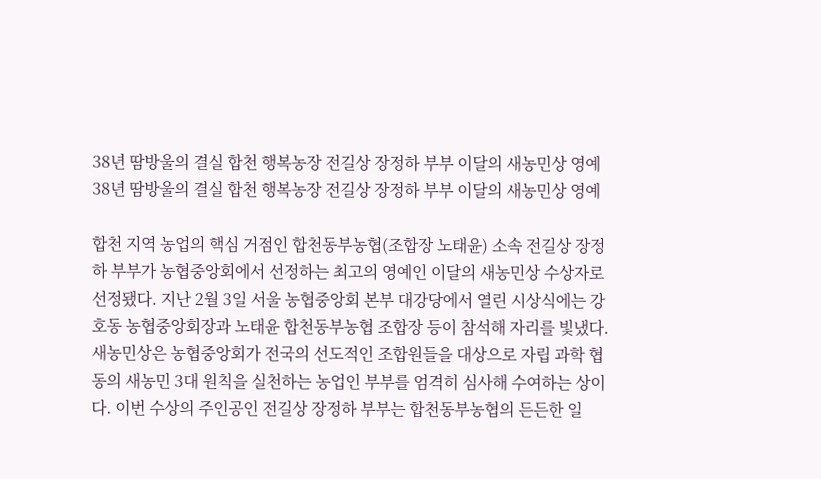38년 땀방울의 결실 합천 행복농장 전길상 장정하 부부 이달의 새농민상 영예
38년 땀방울의 결실 합천 행복농장 전길상 장정하 부부 이달의 새농민상 영예

합천 지역 농업의 핵심 거점인 합천동부농협(조합장 노태윤) 소속 전길상 장정하 부부가 농협중앙회에서 선정하는 최고의 영예인 이달의 새농민상 수상자로 선정됐다. 지난 2월 3일 서울 농협중앙회 본부 대강당에서 열린 시상식에는 강호동 농협중앙회장과 노태윤 합천동부농협 조합장 등이 참석해 자리를 빛냈다.
새농민상은 농협중앙회가 전국의 선도적인 조합원들을 대상으로 자립 과학 협동의 새농민 3대 원칙을 실천하는 농업인 부부를 엄격히 심사해 수여하는 상이다. 이번 수상의 주인공인 전길상 장정하 부부는 합천동부농협의 든든한 일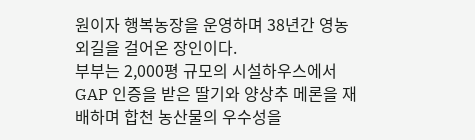원이자 행복농장을 운영하며 38년간 영농 외길을 걸어온 장인이다.
부부는 2,000평 규모의 시설하우스에서 GAP 인증을 받은 딸기와 양상추 메론을 재배하며 합천 농산물의 우수성을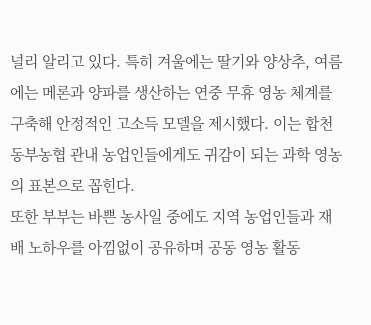널리 알리고 있다. 특히 겨울에는 딸기와 양상추, 여름에는 메론과 양파를 생산하는 연중 무휴 영농 체계를 구축해 안정적인 고소득 모델을 제시했다. 이는 합천동부농협 관내 농업인들에게도 귀감이 되는 과학 영농의 표본으로 꼽힌다.
또한 부부는 바쁜 농사일 중에도 지역 농업인들과 재배 노하우를 아낌없이 공유하며 공동 영농 활동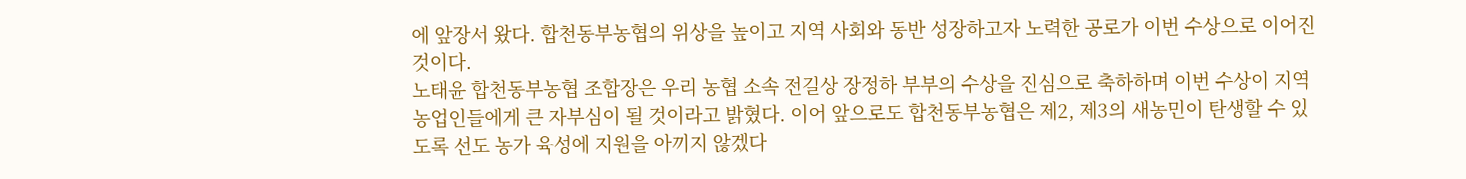에 앞장서 왔다. 합천동부농협의 위상을 높이고 지역 사회와 동반 성장하고자 노력한 공로가 이번 수상으로 이어진 것이다.
노태윤 합천동부농협 조합장은 우리 농협 소속 전길상 장정하 부부의 수상을 진심으로 축하하며 이번 수상이 지역 농업인들에게 큰 자부심이 될 것이라고 밝혔다. 이어 앞으로도 합천동부농협은 제2, 제3의 새농민이 탄생할 수 있도록 선도 농가 육성에 지원을 아끼지 않겠다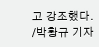고 강조했다.
/박황규 기자